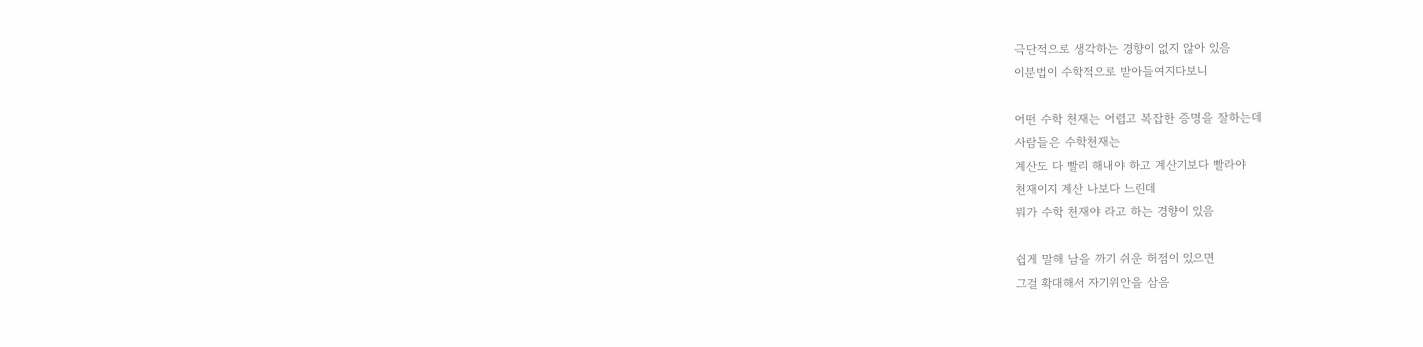극단적으로 생각하는 경향이 없지 않아 있음
이분법이 수학적으로 받아들여지다보니

어떤 수학 천재는 어렵고 복잡한 증명을 잘하는데
사람들은 수학천재는
계산도 다 빨리 해내야 하고 계산기보다 빨라야
천재이지 계산 나보다 느린데
뭐가 수학 천재야 라고 하는 경향이 있음

쉽게 말해 남을 까기 쉬운 허점이 있으면
그걸 확대해서 자기위안을 삼음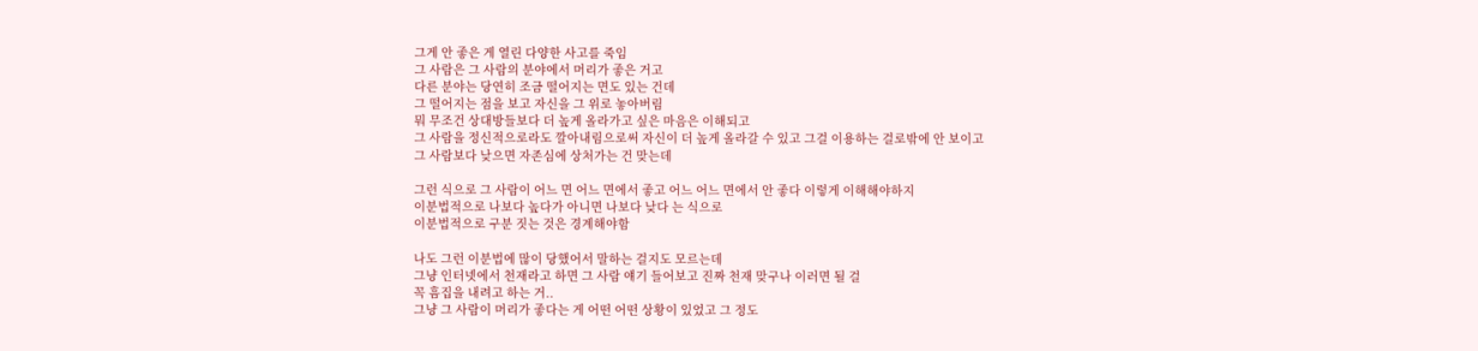그게 안 좋은 게 열린 다양한 사고를 죽임
그 사람은 그 사람의 분야에서 머리가 좋은 거고
다른 분야는 당연히 조금 떨어지는 면도 있는 건데
그 떨어지는 점을 보고 자신을 그 위로 놓아버림
뭐 무조건 상대방들보다 더 높게 올라가고 싶은 마음은 이해되고
그 사람을 정신적으로라도 깔아내림으로써 자신이 더 높게 올라갈 수 있고 그걸 이용하는 걸로밖에 안 보이고
그 사람보다 낮으면 자존심에 상처가는 건 맞는데

그런 식으로 그 사람이 어느 면 어느 면에서 좋고 어느 어느 면에서 안 좋다 이렇게 이해해야하지
이분법적으로 나보다 높다가 아니면 나보다 낮다 는 식으로
이분법적으로 구분 짓는 것은 경계해야함

나도 그런 이분법에 많이 당했어서 말하는 걸지도 모르는데
그냥 인터넷에서 천재라고 하면 그 사람 얘기 들어보고 진짜 천재 맞구나 이러면 될 걸
꼭 흠집을 내려고 하는 거..
그냥 그 사람이 머리가 좋다는 게 어떤 어떤 상황이 있었고 그 정도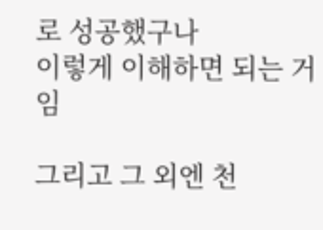로 성공했구나
이렇게 이해하면 되는 거임

그리고 그 외엔 천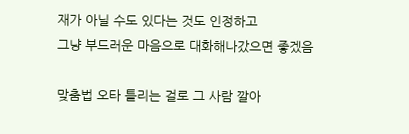재가 아닐 수도 있다는 것도 인정하고
그냥 부드러운 마음으로 대화해나갔으면 좋겠음

맞춤법 오타 틀리는 걸로 그 사람 깔아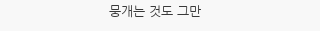뭉개는 것도 그만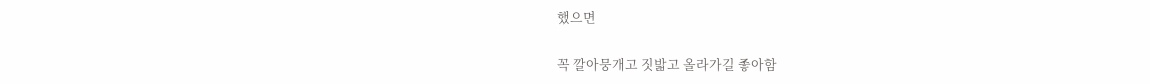했으면

꼭 깔아뭉개고 짓밟고 올라가길 좋아함